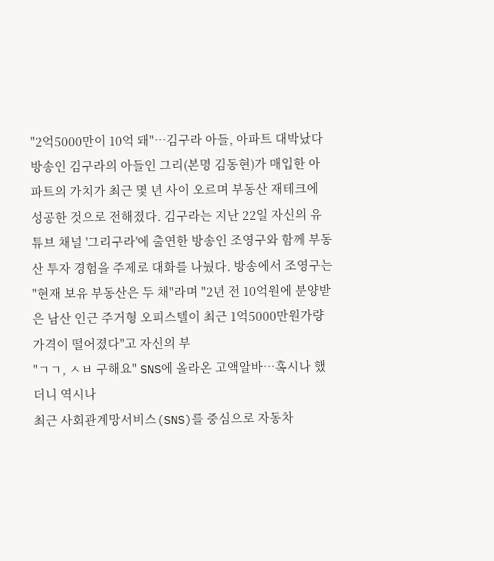"2억5000만이 10억 돼"…김구라 아들, 아파트 대박났다
방송인 김구라의 아들인 그리(본명 김동현)가 매입한 아파트의 가치가 최근 몇 년 사이 오르며 부동산 재테크에 성공한 것으로 전해졌다. 김구라는 지난 22일 자신의 유튜브 채널 '그리구라'에 출연한 방송인 조영구와 함께 부동산 투자 경험을 주제로 대화를 나눴다. 방송에서 조영구는 "현재 보유 부동산은 두 채"라며 "2년 전 10억원에 분양받은 남산 인근 주거형 오피스텔이 최근 1억5000만원가량 가격이 떨어졌다"고 자신의 부
"ㄱㄱ, ㅅㅂ 구해요" SNS에 올라온 고액알바…혹시나 했더니 역시나
최근 사회관계망서비스(SNS)를 중심으로 자동차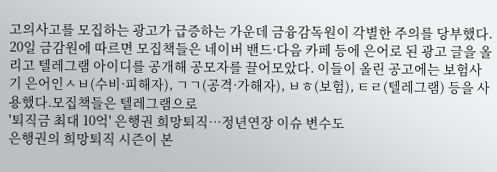고의사고를 모집하는 광고가 급증하는 가운데 금융감독원이 각별한 주의를 당부했다. 20일 금감원에 따르면 모집책들은 네이버 밴드·다음 카페 등에 은어로 된 광고 글을 올리고 텔레그램 아이디를 공개해 공모자를 끌어모았다. 이들이 올린 공고에는 보험사기 은어인ㅅㅂ(수비·피해자), ㄱㄱ(공격·가해자), ㅂㅎ(보험), ㅌㄹ(텔레그램) 등을 사용했다.모집책들은 텔레그램으로
'퇴직금 최대 10억' 은행권 희망퇴직…정년연장 이슈 변수도
은행권의 희망퇴직 시즌이 본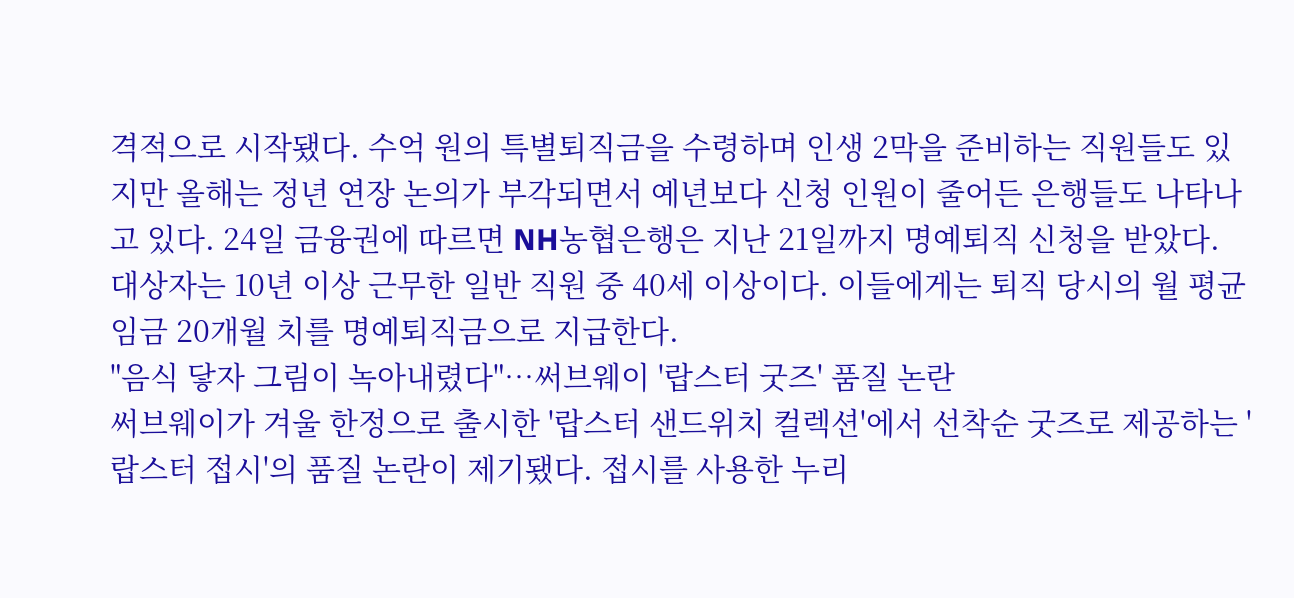격적으로 시작됐다. 수억 원의 특별퇴직금을 수령하며 인생 2막을 준비하는 직원들도 있지만 올해는 정년 연장 논의가 부각되면서 예년보다 신청 인원이 줄어든 은행들도 나타나고 있다. 24일 금융권에 따르면 NH농협은행은 지난 21일까지 명예퇴직 신청을 받았다. 대상자는 10년 이상 근무한 일반 직원 중 40세 이상이다. 이들에게는 퇴직 당시의 월 평균임금 20개월 치를 명예퇴직금으로 지급한다.
"음식 닿자 그림이 녹아내렸다"…써브웨이 '랍스터 굿즈' 품질 논란
써브웨이가 겨울 한정으로 출시한 '랍스터 샌드위치 컬렉션'에서 선착순 굿즈로 제공하는 '랍스터 접시'의 품질 논란이 제기됐다. 접시를 사용한 누리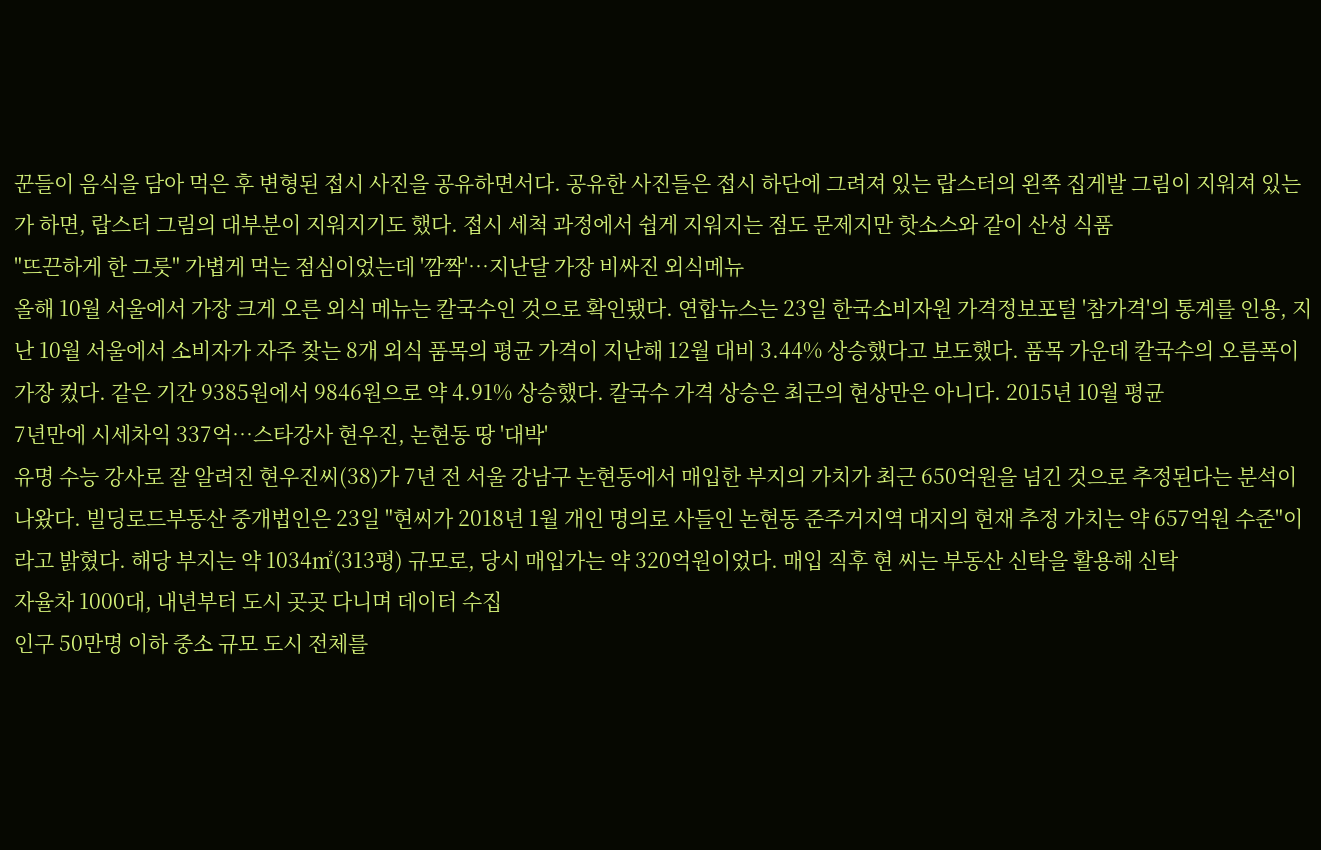꾼들이 음식을 담아 먹은 후 변형된 접시 사진을 공유하면서다. 공유한 사진들은 접시 하단에 그려져 있는 랍스터의 왼쪽 집게발 그림이 지워져 있는가 하면, 랍스터 그림의 대부분이 지워지기도 했다. 접시 세척 과정에서 쉽게 지워지는 점도 문제지만 핫소스와 같이 산성 식품
"뜨끈하게 한 그릇" 가볍게 먹는 점심이었는데 '깜짝'…지난달 가장 비싸진 외식메뉴
올해 10월 서울에서 가장 크게 오른 외식 메뉴는 칼국수인 것으로 확인됐다. 연합뉴스는 23일 한국소비자원 가격정보포털 '참가격'의 통계를 인용, 지난 10월 서울에서 소비자가 자주 찾는 8개 외식 품목의 평균 가격이 지난해 12월 대비 3.44% 상승했다고 보도했다. 품목 가운데 칼국수의 오름폭이 가장 컸다. 같은 기간 9385원에서 9846원으로 약 4.91% 상승했다. 칼국수 가격 상승은 최근의 현상만은 아니다. 2015년 10월 평균
7년만에 시세차익 337억…스타강사 현우진, 논현동 땅 '대박'
유명 수능 강사로 잘 알려진 현우진씨(38)가 7년 전 서울 강남구 논현동에서 매입한 부지의 가치가 최근 650억원을 넘긴 것으로 추정된다는 분석이 나왔다. 빌딩로드부동산 중개법인은 23일 "현씨가 2018년 1월 개인 명의로 사들인 논현동 준주거지역 대지의 현재 추정 가치는 약 657억원 수준"이라고 밝혔다. 해당 부지는 약 1034㎡(313평) 규모로, 당시 매입가는 약 320억원이었다. 매입 직후 현 씨는 부동산 신탁을 활용해 신탁
자율차 1000대, 내년부터 도시 곳곳 다니며 데이터 수집
인구 50만명 이하 중소 규모 도시 전체를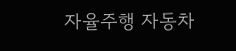자율주행 자동차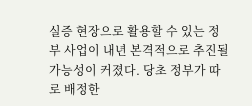실증 현장으로 활용할 수 있는 정부 사업이 내년 본격적으로 추진될 가능성이 커졌다. 당초 정부가 따로 배정한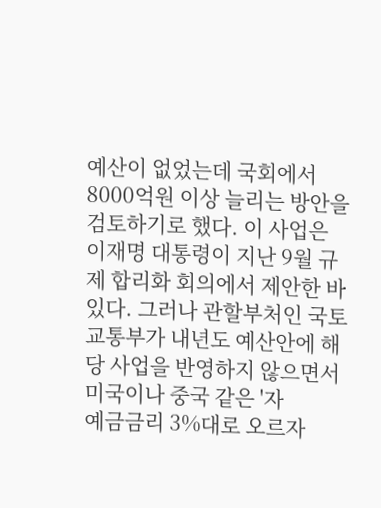예산이 없었는데 국회에서 8000억원 이상 늘리는 방안을 검토하기로 했다. 이 사업은 이재명 대통령이 지난 9월 규제 합리화 회의에서 제안한 바 있다. 그러나 관할부처인 국토교통부가 내년도 예산안에 해당 사업을 반영하지 않으면서 미국이나 중국 같은 '자
예금금리 3%대로 오르자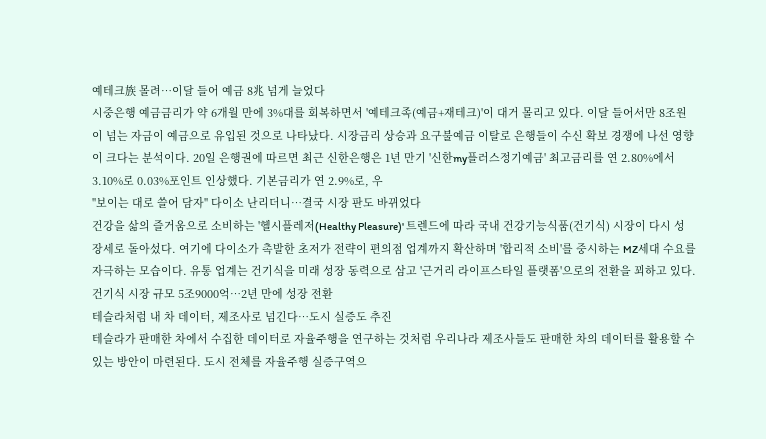예테크族 몰려…이달 들어 예금 8兆 넘게 늘었다
시중은행 예금금리가 약 6개월 만에 3%대를 회복하면서 '예테크족(예금+재테크)'이 대거 몰리고 있다. 이달 들어서만 8조원이 넘는 자금이 예금으로 유입된 것으로 나타났다. 시장금리 상승과 요구불예금 이탈로 은행들이 수신 확보 경쟁에 나선 영향이 크다는 분석이다. 20일 은행권에 따르면 최근 신한은행은 1년 만기 '신한my플러스정기예금' 최고금리를 연 2.80%에서 3.10%로 0.03%포인트 인상했다. 기본금리가 연 2.9%로, 우
"보이는 대로 쓸어 담자" 다이소 난리더니…결국 시장 판도 바뀌었다
건강을 삶의 즐거움으로 소비하는 '헬시플레저(Healthy Pleasure)' 트렌드에 따라 국내 건강기능식품(건기식) 시장이 다시 성장세로 돌아섰다. 여기에 다이소가 촉발한 초저가 전략이 편의점 업계까지 확산하며 '합리적 소비'를 중시하는 MZ세대 수요를 자극하는 모습이다. 유통 업계는 건기식을 미래 성장 동력으로 삼고 '근거리 라이프스타일 플랫폼'으로의 전환을 꾀하고 있다. 건기식 시장 규모 5조9000억…2년 만에 성장 전환
테슬라처럼 내 차 데이터, 제조사로 넘긴다…도시 실증도 추진
테슬라가 판매한 차에서 수집한 데이터로 자율주행을 연구하는 것처럼 우리나라 제조사들도 판매한 차의 데이터를 활용할 수 있는 방안이 마련된다. 도시 전체를 자율주행 실증구역으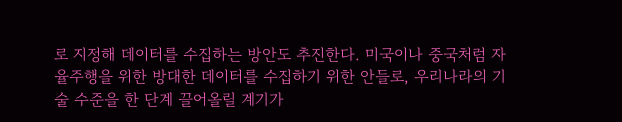로 지정해 데이터를 수집하는 방안도 추진한다. 미국이나 중국처럼 자율주행을 위한 방대한 데이터를 수집하기 위한 안들로, 우리나라의 기술 수준을 한 단계 끌어올릴 계기가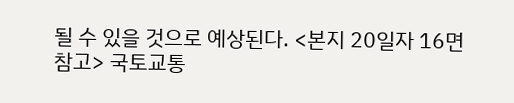될 수 있을 것으로 예상된다. <본지 20일자 16면 참고> 국토교통